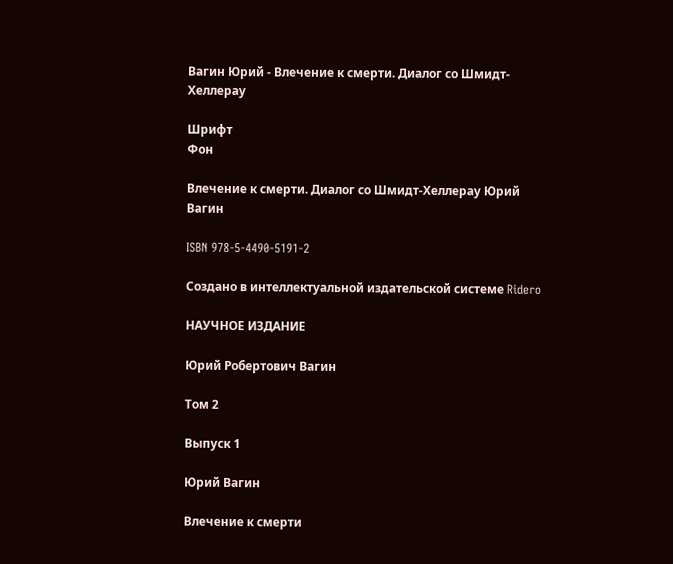Вагин Юрий - Влечение к смерти. Диалог со Шмидт-Хеллерау

Шрифт
Фон

Влечение к смерти. Диалог со Шмидт-Хеллерау Юрий Вагин

ISBN 978-5-4490-5191-2

Создано в интеллектуальной издательской системе Ridero

НАУЧНОЕ ИЗДАНИЕ

Юрий Робертович Вагин

Том 2

Выпуск 1

Юрий Вагин

Влечение к смерти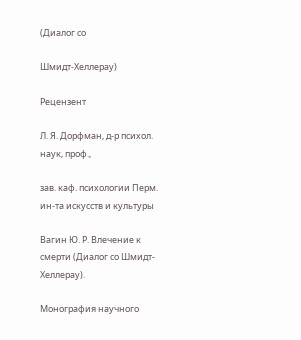(Диалог со

Шмидт-Хеллерау)

Рецензент

Л. Я. Дорфман, д-р психол. наук, проф.,

зав. каф. психологии Перм. ин-та искусств и культуры

Вагин Ю. Р. Влечение к смерти (Диалог со Шмидт-Хеллерау).

Монография научного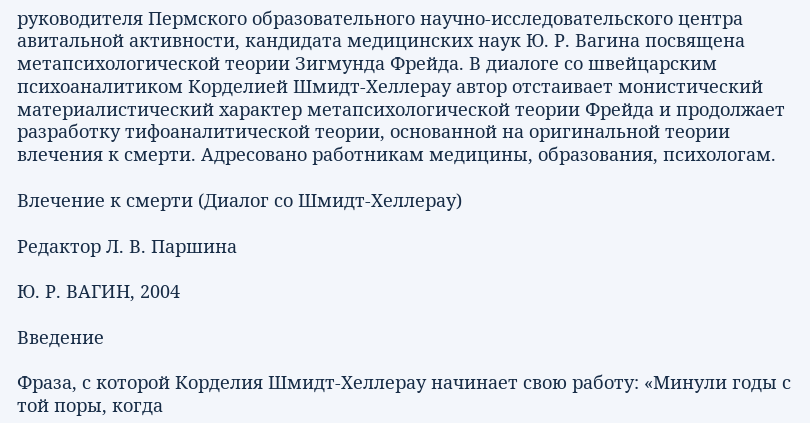руководителя Пермского образовательного научно-исследовательского центра авитальной активности, кандидата медицинских наук Ю. Р. Вагина посвящена метапсихологической теории Зигмунда Фрейда. В диалоге со швейцарским психоаналитиком Корделией Шмидт-Хеллерау автор отстаивает монистический материалистический характер метапсихологической теории Фрейда и продолжает разработку тифоаналитической теории, основанной на оригинальной теории влечения к смерти. Адресовано работникам медицины, образования, психологам.

Влечение к смерти (Диалог со Шмидт-Хеллерау)

Редактор Л. В. Паршина

Ю. Р. ВАГИН, 2004

Введение

Фраза, с которой Корделия Шмидт-Хеллерау начинает свою работу: «Минули годы с той поры, когда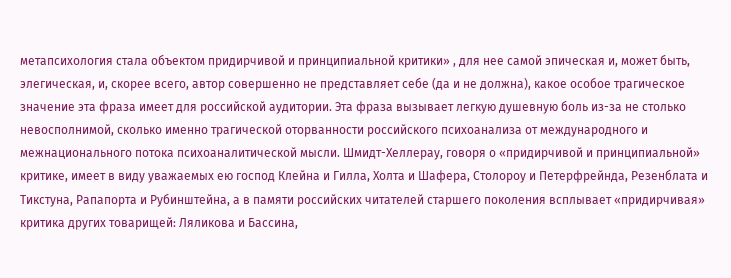метапсихология стала объектом придирчивой и принципиальной критики» , для нее самой эпическая и, может быть, элегическая, и, скорее всего, автор совершенно не представляет себе (да и не должна), какое особое трагическое значение эта фраза имеет для российской аудитории. Эта фраза вызывает легкую душевную боль из-за не столько невосполнимой, сколько именно трагической оторванности российского психоанализа от международного и межнационального потока психоаналитической мысли. Шмидт-Хеллерау, говоря о «придирчивой и принципиальной» критике, имеет в виду уважаемых ею господ Клейна и Гилла, Холта и Шафера, Столороу и Петерфрейнда, Резенблата и Тикстуна, Рапапорта и Рубинштейна, а в памяти российских читателей старшего поколения всплывает «придирчивая» критика других товарищей: Ляликова и Бассина,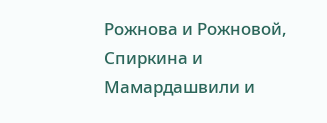Рожнова и Рожновой, Спиркина и Мамардашвили и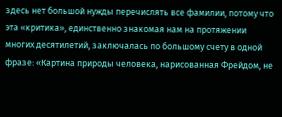здесь нет большой нужды перечислять все фамилии, потому что эта «критика», единственно знакомая нам на протяжении многих десятилетий, заключалась по большому счету в одной фразе: «Картина природы человека, нарисованная Фрейдом, не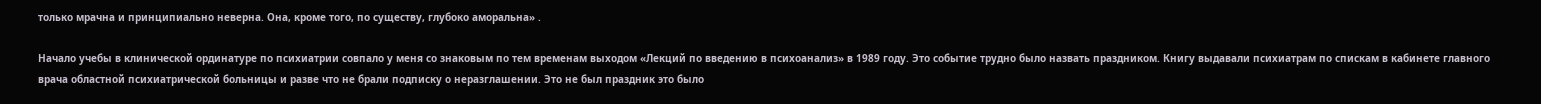только мрачна и принципиально неверна. Она, кроме того, по существу, глубоко аморальна» .

Начало учебы в клинической ординатуре по психиатрии совпало у меня со знаковым по тем временам выходом «Лекций по введению в психоанализ» в 1989 году. Это событие трудно было назвать праздником. Книгу выдавали психиатрам по спискам в кабинете главного врача областной психиатрической больницы и разве что не брали подписку о неразглашении. Это не был праздник это было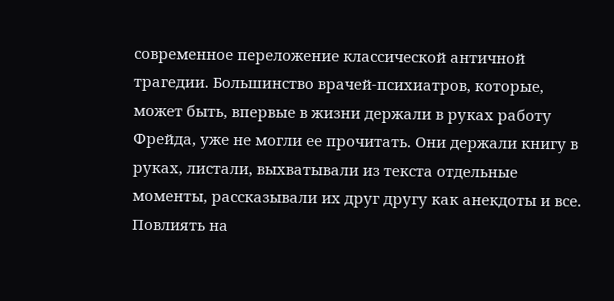современное переложение классической античной трагедии. Большинство врачей-психиатров, которые, может быть, впервые в жизни держали в руках работу Фрейда, уже не могли ее прочитать. Они держали книгу в руках, листали, выхватывали из текста отдельные моменты, рассказывали их друг другу как анекдоты и все. Повлиять на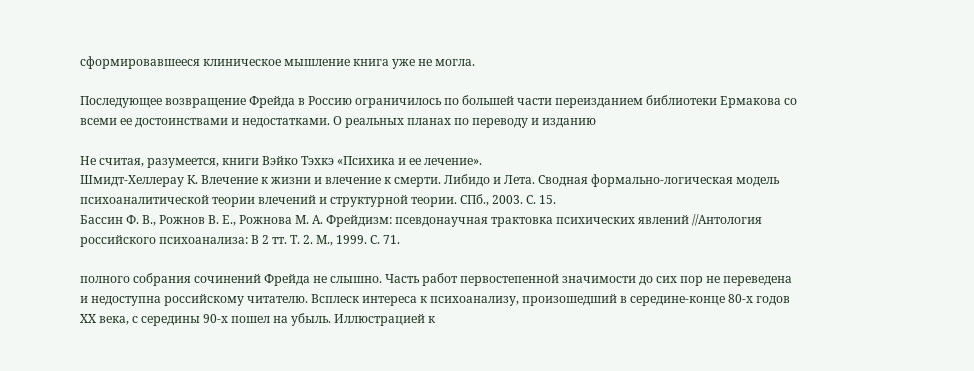сформировавшееся клиническое мышление книга уже не могла.

Последующее возвращение Фрейда в Россию ограничилось по большей части переизданием библиотеки Ермакова со всеми ее достоинствами и недостатками. О реальных планах по переводу и изданию

Не считая, разумеется, книги Вэйко Тэхкэ «Психика и ее лечение».
Шмидт-Хеллерау К. Влечение к жизни и влечение к смерти. Либидо и Лета. Сводная формально-логическая модель психоаналитической теории влечений и структурной теории. СПб., 2003. С. 15.
Бассин Ф. В., Рожнов В. Е., Рожнова М. А. Фрейдизм: псевдонаучная трактовка психических явлений //Антология российского психоанализа: В 2 тт. Т. 2. М., 1999. С. 71.

полного собрания сочинений Фрейда не слышно. Часть работ первостепенной значимости до сих пор не переведена и недоступна российскому читателю. Всплеск интереса к психоанализу, произошедший в середине-конце 80-х годов XX века, с середины 90-х пошел на убыль. Иллюстрацией к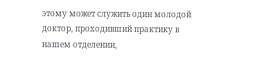этому может служить один молодой доктор, проходивший практику в нашем отделении,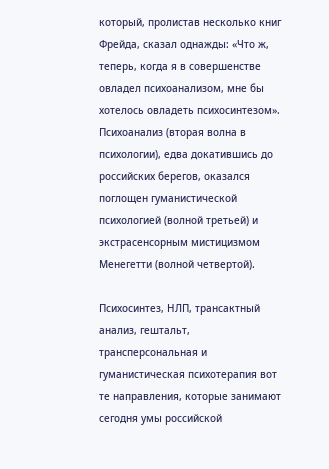который, пролистав несколько книг Фрейда, сказал однажды: «Что ж, теперь, когда я в совершенстве овладел психоанализом, мне бы хотелось овладеть психосинтезом». Психоанализ (вторая волна в психологии), едва докатившись до российских берегов, оказался поглощен гуманистической психологией (волной третьей) и экстрасенсорным мистицизмом Менегетти (волной четвертой).

Психосинтез, НЛП, трансактный анализ, гештальт, трансперсональная и гуманистическая психотерапия вот те направления, которые занимают сегодня умы российской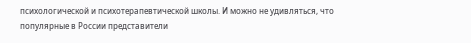психологической и психотерапевтической школы. И можно не удивляться, что популярные в России представители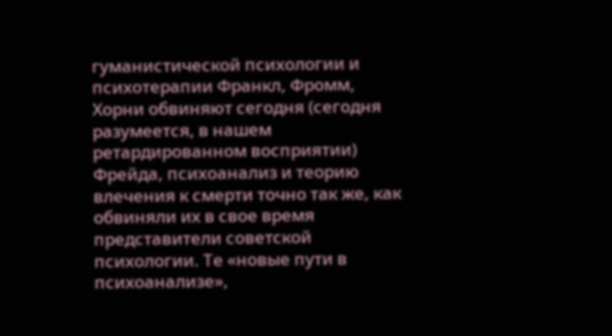гуманистической психологии и психотерапии Франкл, Фромм, Хорни обвиняют сегодня (сегодня разумеется, в нашем ретардированном восприятии) Фрейда, психоанализ и теорию влечения к смерти точно так же, как обвиняли их в свое время представители советской психологии. Те «новые пути в психоанализе»,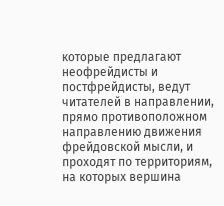которые предлагают неофрейдисты и постфрейдисты, ведут читателей в направлении, прямо противоположном направлению движения фрейдовской мысли, и проходят по территориям, на которых вершина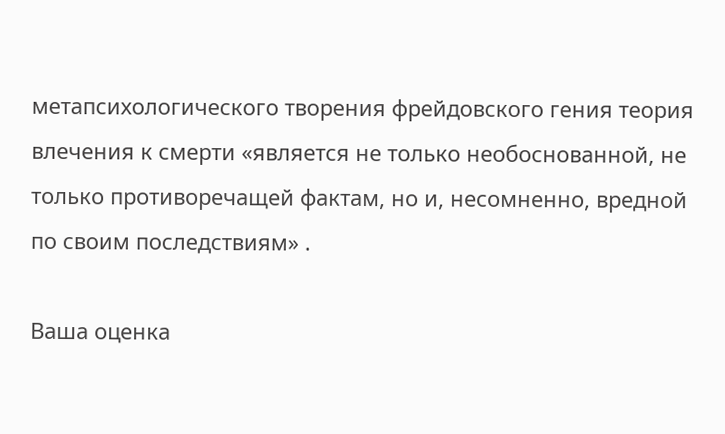метапсихологического творения фрейдовского гения теория влечения к смерти «является не только необоснованной, не только противоречащей фактам, но и, несомненно, вредной по своим последствиям» .

Ваша оценка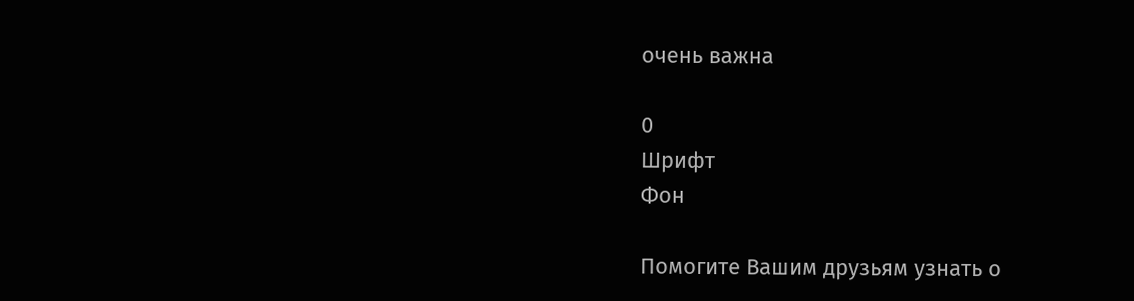очень важна

0
Шрифт
Фон

Помогите Вашим друзьям узнать о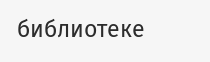библиотеке